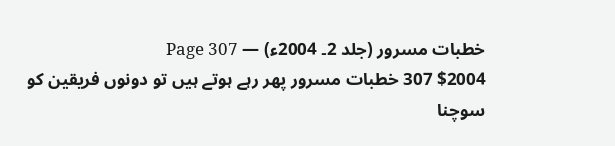خطبات مسرور (جلد 2۔ 2004ء) — Page 307
$2004 307 خطبات مسرور پھر رہے ہوتے ہیں تو دونوں فریقین کو سوچنا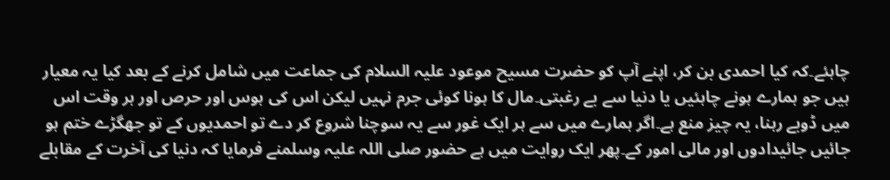چاہئے۔کہ کیا احمدی بن کر، اپنے آپ کو حضرت مسیح موعود علیہ السلام کی جماعت میں شامل کرنے کے بعد کیا یہ معیار ہیں جو ہمارے ہونے چاہئیں یا دنیا سے بے رغبتی۔مال کا ہونا کوئی جرم نہیں لیکن اس کی ہوس اور حرص اور ہر وقت اس میں ڈوبے رہنا، یہ چیز منع ہے۔اگر ہمارے میں سے ہر ایک غور سے یہ سوچنا شروع کر دے تو احمدیوں کے تو جھگڑے ختم ہو جائیں جائیدادوں اور مالی امور کے۔پھر ایک روایت میں ہے حضور صلی اللہ علیہ وسلمنے فرمایا کہ دنیا کی آخرت کے مقابلے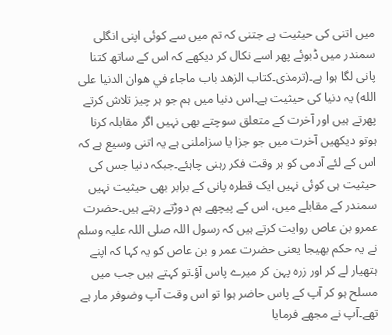میں اتنی کی حیثیت ہے جتنی کہ تم میں سے کوئی اپنی انگلی سمندر میں ڈبوئے پھر اسے نکال کر دیکھے کہ اس کے ساتھ کتنا پانی لگا ہوا ہے۔(ترمذی۔کتاب الزھد باب ماجاء في هوان الدنيا على الله) یہ دنیا کی حیثیت ہے۔اس دنیا میں ہم جو ہر چیز تلاش کرتے پھرتے ہیں اور آخرت کے متعلق سوچتے بھی نہیں اگر مقابلہ کرنا ہوتو دیکھیں آخرت میں جو جزا یا سزاملنی ہے یہ اتنی وسیع ہے کہ اس کے لئے آدمی کو ہر وقت فکر رہنی چاہئے۔جبکہ دنیا جس کی حیثیت ہی کوئی نہیں ایک قطرہ پانی کے برابر بھی حیثیت نہیں سمندر کے مقابلے میں، اس کے پیچھے ہم دوڑتے رہتے ہیں۔حضرت عمرو بن عاص روایت کرتے ہیں کہ رسول اللہ صلی اللہ علیہ وسلم نے یہ حکم بھیجا یعنی حضرت عمر و بن عاص کو یہ کہا کہ اپنے ہتھیار لے کر اور زرہ پہن کر میرے پاس آؤ۔تو کہتے ہیں جب میں مسلح ہو کر آپ کے پاس حاضر ہوا تو اس وقت آپ وضوفر مار ہے تھے۔آپ نے مجھے فرمایا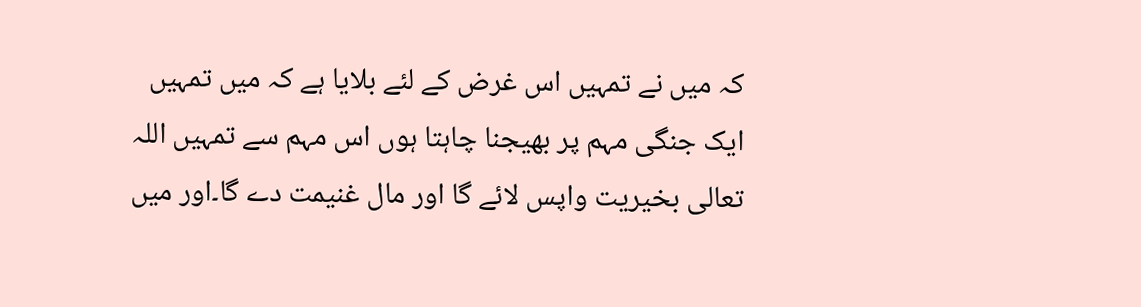کہ میں نے تمہیں اس غرض کے لئے بلایا ہے کہ میں تمہیں ایک جنگی مہم پر بھیجنا چاہتا ہوں اس مہم سے تمہیں اللہ تعالی بخیریت واپس لائے گا اور مال غنیمت دے گا۔اور میں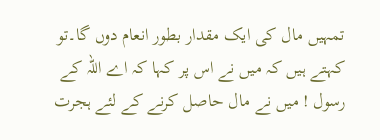تمہیں مال کی ایک مقدار بطور انعام دوں گا۔تو کہتے ہیں کہ میں نے اس پر کہا کہ اے اللہ کے رسول ! میں نے مال حاصل کرنے کے لئے ہجرت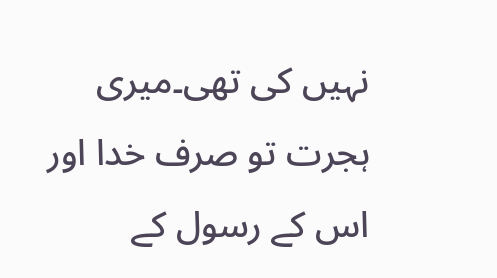نہیں کی تھی۔میری ہجرت تو صرف خدا اور اس کے رسول کے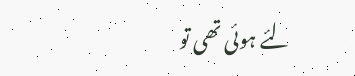لئے ہوئی تھی تو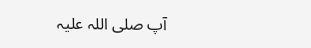آپ صلی اللہ علیہ